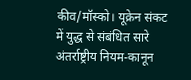कीव/मॉस्को। यूक्रेन संकट में युद्ध से संबंधित सारे अंतर्राष्ट्रीय नियम-कानून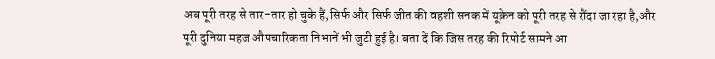अब पूरी तरह से तार-तार हो चुके हैं,सिर्फ और सिर्फ जीत की वहशी सनक में यूक्रेन को पूरी तरह से रौंदा जा रहा है,और पूरी दुनिया महज औपचारिकता निभानें भी जुटी हुई है। बता दें कि जिस तरह की रिपोर्ट सामने आ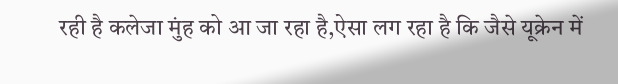रही है कलेजा मुंह को आ जा रहा है,ऐसा लग रहा है कि जैसे यूक्रेन में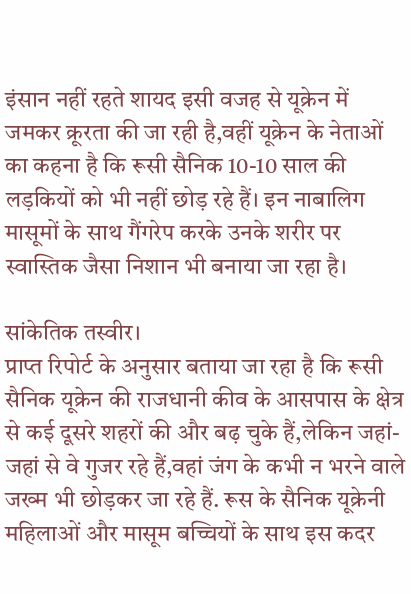इंसान नहीं रहते शायद इसी वजह से यूक्रेन में जमकर क्रूरता की जा रही है,वहीं यूक्रेन के नेताओं का कहना है कि रूसी सैनिक 10-10 साल की लड़कियों को भी नहीं छोड़ रहे हैं। इन नाबालिग मासूमों के साथ गैंगरेप करके उनके शरीर पर स्वास्तिक जैसा निशान भी बनाया जा रहा है।

सांकेतिक तस्वीर।
प्राप्त रिपोर्ट के अनुसार बताया जा रहा है कि रूसी सैनिक यूक्रेन की राजधानी कीव के आसपास के क्षेत्र से कई दूसरे शहरों की और बढ़ चुके हैं,लेकिन जहां-जहां से वे गुजर रहे हैं,वहां जंग के कभी न भरने वाले जख्म भी छोड़कर जा रहे हैं. रूस के सैनिक यूक्रेनी महिलाओं और मासूम बच्चियों के साथ इस कदर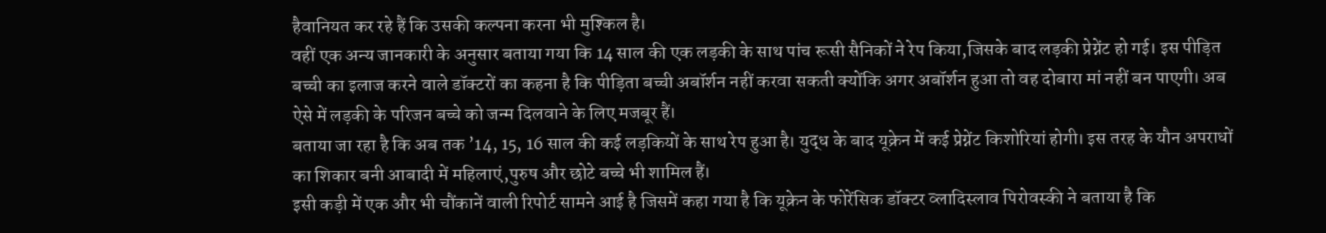हैवानियत कर रहे हैं कि उसकी कल्पना करना भी मुश्किल है।
वहीं एक अन्य जानकारी के अनुसार बताया गया कि 14 साल की एक लड़की के साथ पांच रूसी सैनिकों ने रेप किया,जिसके बाद लड़की प्रेग्नेंट हो गई। इस पीड़ित बच्ची का इलाज करने वाले डॉक्टरों का कहना है कि पीड़िता बच्ची अबॉर्शन नहीं करवा सकती क्योंकि अगर अबॉर्शन हुआ तो वह दोबारा मां नहीं बन पाएगी। अब ऐसे में लड़की के परिजन बच्चे को जन्म दिलवाने के लिए मजबूर हैं।
बताया जा रहा है कि अब तक ’14, 15, 16 साल की कई लड़कियों के साथ रेप हुआ है। युद्ध के बाद यूक्रेन में कई प्रेग्नेंट किशोरियां होगी। इस तरह के यौन अपराधों का शिकार बनी आबादी में महिलाएं,पुरुष और छोटे बच्चे भी शामिल हैं।
इसी कड़ी में एक और भी चौंकानें वाली रिपोर्ट सामने आई है जिसमें कहा गया है कि यूक्रेन के फोरेंसिक डॉक्टर व्लादिस्लाव पिरोवस्की ने बताया है कि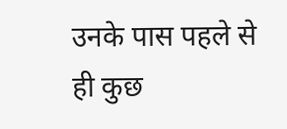उनके पास पहले से ही कुछ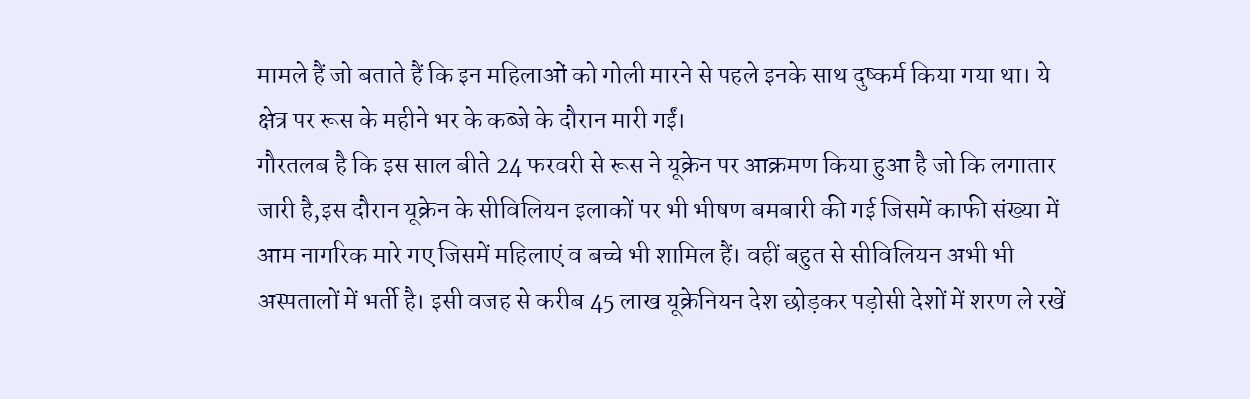मामले हैं जो बताते हैं कि इन महिलाओं को गोली मारने से पहले इनके साथ दुष्कर्म किया गया था। ये क्षेत्र पर रूस के महीने भर के कब्जे के दौरान मारी गईं।
गौरतलब है कि इस साल बीते 24 फरवरी से रूस ने यूक्रेन पर आक्रमण किया हुआ है जो कि लगातार जारी है,इस दौरान यूक्रेन के सीविलियन इलाकों पर भी भीषण बमबारी की गई जिसमें काफी संख्या में आम नागरिक मारे गए जिसमें महिलाएं व बच्चे भी शामिल हैं। वहीं बहुत से सीविलियन अभी भी अस्पतालों में भर्ती है। इसी वजह से करीब 45 लाख यूक्रेनियन देश छोड़कर पड़ोसी देशों में शरण ले रखें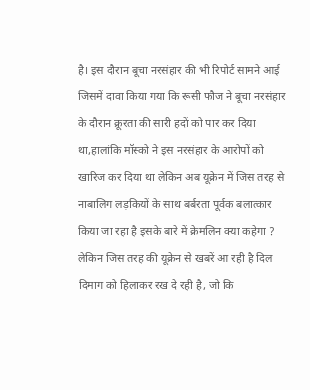है। इस दौरान बूचा नरसंहार की भी रिपोर्ट सामने आई जिसमें दावा किया गया कि रूसी फौज ने बूचा नरसंहार के दौरान क्रूरता की सारी हदों को पार कर दिया था,हालांकि मॉस्को ने इस नरसंहार के आरोपों को खारिज कर दिया था लेकिन अब यूक्रेन में जिस तरह से नाबालिग लड़कियों के साथ बर्बरता पूर्वक बलात्कार किया जा रहा है इसके बारे में क्रेमलिन क्या कहेगा ? लेकिन जिस तरह की यूक्रेन से खबरें आ रही है दिल दिमाग को हिलाकर रख दे रही है, जो कि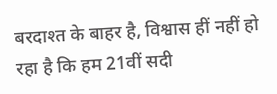बरदाश्त के बाहर है, विश्वास हीं नहीं हो रहा है कि हम 21वीं सदी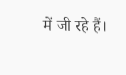में जी रहे हैं।